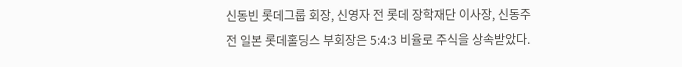신동빈 롯데그룹 회장, 신영자 전 롯데 장학재단 이사장, 신동주 전 일본 롯데홀딩스 부회장은 5:4:3 비율로 주식을 상속받았다.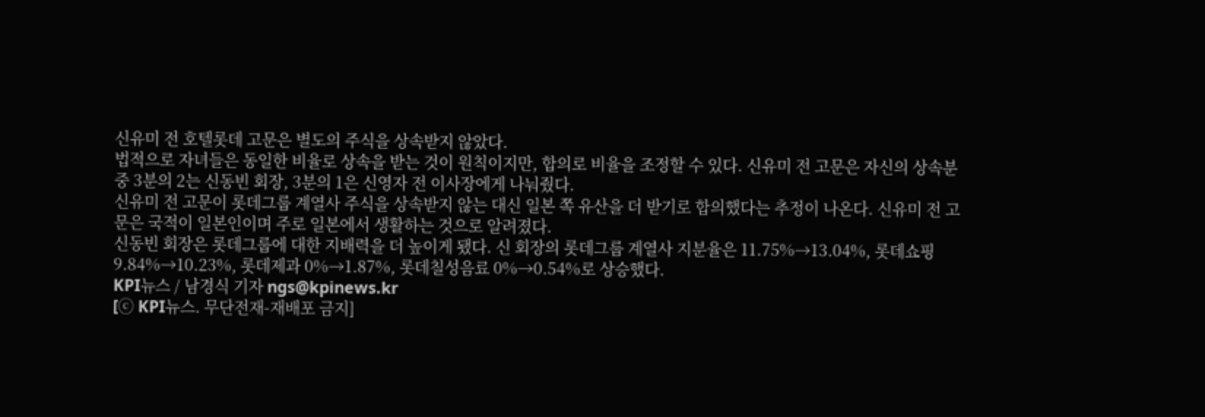신유미 전 호텔롯데 고문은 별도의 주식을 상속받지 않았다.
법적으로 자녀들은 동일한 비율로 상속을 받는 것이 원칙이지만, 합의로 비율을 조정할 수 있다. 신유미 전 고문은 자신의 상속분 중 3분의 2는 신동빈 회장, 3분의 1은 신영자 전 이사장에게 나눠줬다.
신유미 전 고문이 롯데그룹 계열사 주식을 상속받지 않는 대신 일본 쪽 유산을 더 받기로 합의했다는 추정이 나온다. 신유미 전 고문은 국적이 일본인이며 주로 일본에서 생활하는 것으로 알려졌다.
신동빈 회장은 롯데그룹에 대한 지배력을 더 높이게 됐다. 신 회장의 롯데그룹 계열사 지분율은 11.75%→13.04%, 롯데쇼핑 9.84%→10.23%, 롯데제과 0%→1.87%, 롯데칠성음료 0%→0.54%로 상승했다.
KPI뉴스 / 남경식 기자 ngs@kpinews.kr
[ⓒ KPI뉴스. 무단전재-재배포 금지]